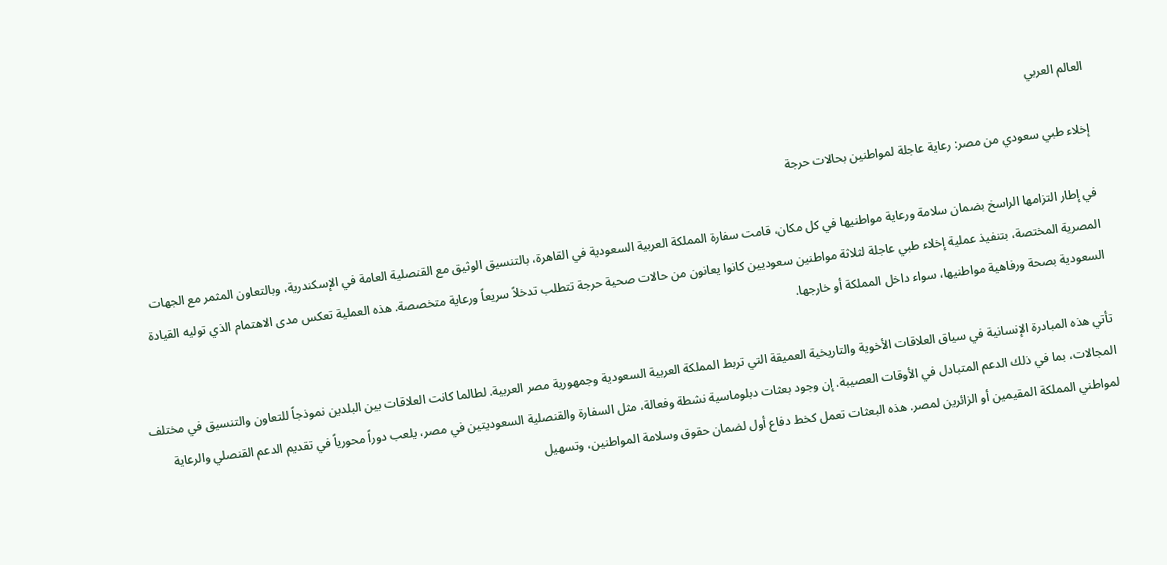العالم العربي

إخلاء طبي سعودي من مصر: رعاية عاجلة لمواطنين بحالات حرجة

في إطار التزامها الراسخ بضمان سلامة ورعاية مواطنيها في كل مكان، قامت سفارة المملكة العربية السعودية في القاهرة، بالتنسيق الوثيق مع القنصلية العامة في الإسكندرية، وبالتعاون المثمر مع الجهات المصرية المختصة، بتنفيذ عملية إخلاء طبي عاجلة لثلاثة مواطنين سعوديين كانوا يعانون من حالات صحية حرجة تتطلب تدخلاً سريعاً ورعاية متخصصة. هذه العملية تعكس مدى الاهتمام الذي توليه القيادة السعودية بصحة ورفاهية مواطنيها، سواء داخل المملكة أو خارجها.

تأتي هذه المبادرة الإنسانية في سياق العلاقات الأخوية والتاريخية العميقة التي تربط المملكة العربية السعودية وجمهورية مصر العربية. لطالما كانت العلاقات بين البلدين نموذجاً للتعاون والتنسيق في مختلف المجالات، بما في ذلك الدعم المتبادل في الأوقات العصيبة. إن وجود بعثات دبلوماسية نشطة وفعالة، مثل السفارة والقنصلية السعوديتين في مصر، يلعب دوراً محورياً في تقديم الدعم القنصلي والرعاية لمواطني المملكة المقيمين أو الزائرين لمصر. هذه البعثات تعمل كخط دفاع أول لضمان حقوق وسلامة المواطنين، وتسهيل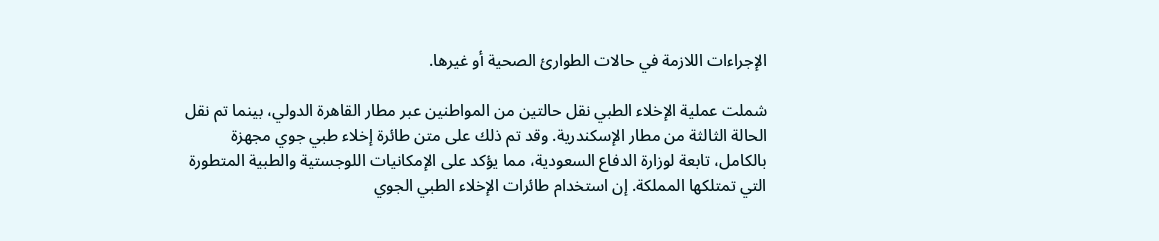الإجراءات اللازمة في حالات الطوارئ الصحية أو غيرها.

شملت عملية الإخلاء الطبي نقل حالتين من المواطنين عبر مطار القاهرة الدولي، بينما تم نقل الحالة الثالثة من مطار الإسكندرية. وقد تم ذلك على متن طائرة إخلاء طبي جوي مجهزة بالكامل، تابعة لوزارة الدفاع السعودية، مما يؤكد على الإمكانيات اللوجستية والطبية المتطورة التي تمتلكها المملكة. إن استخدام طائرات الإخلاء الطبي الجوي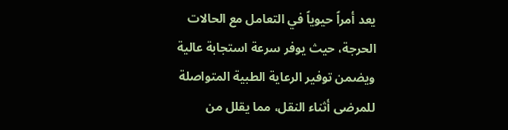يعد أمراً حيوياً في التعامل مع الحالات الحرجة، حيث يوفر سرعة استجابة عالية ويضمن توفير الرعاية الطبية المتواصلة للمرضى أثناء النقل، مما يقلل من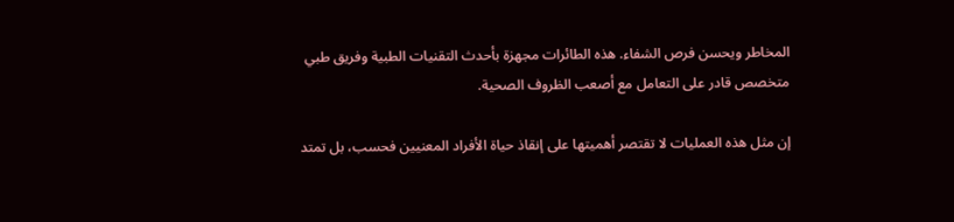المخاطر ويحسن فرص الشفاء. هذه الطائرات مجهزة بأحدث التقنيات الطبية وفريق طبي متخصص قادر على التعامل مع أصعب الظروف الصحية.

إن مثل هذه العمليات لا تقتصر أهميتها على إنقاذ حياة الأفراد المعنيين فحسب، بل تمتد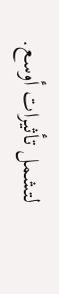لتشمل تأثيرات أوسع.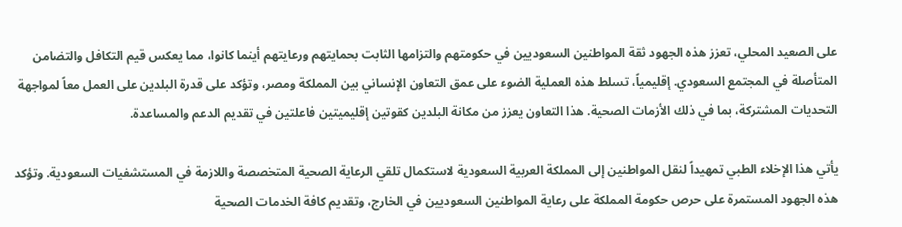على الصعيد المحلي، تعزز هذه الجهود ثقة المواطنين السعوديين في حكومتهم والتزامها الثابت بحمايتهم ورعايتهم أينما كانوا، مما يعكس قيم التكافل والتضامن المتأصلة في المجتمع السعودي. إقليمياً، تسلط هذه العملية الضوء على عمق التعاون الإنساني بين المملكة ومصر، وتؤكد على قدرة البلدين على العمل معاً لمواجهة التحديات المشتركة، بما في ذلك الأزمات الصحية. هذا التعاون يعزز من مكانة البلدين كقوتين إقليميتين فاعلتين في تقديم الدعم والمساعدة.

يأتي هذا الإخلاء الطبي تمهيداً لنقل المواطنين إلى المملكة العربية السعودية لاستكمال تلقي الرعاية الصحية المتخصصة واللازمة في المستشفيات السعودية. وتؤكد هذه الجهود المستمرة على حرص حكومة المملكة على رعاية المواطنين السعوديين في الخارج، وتقديم كافة الخدمات الصحية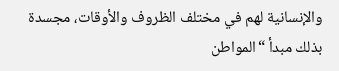والإنسانية لهم في مختلف الظروف والأوقات، مجسدة بذلك مبدأ “المواطن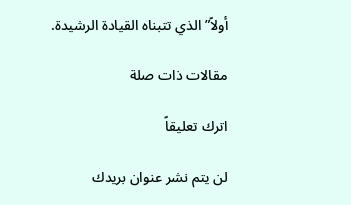أولاً” الذي تتبناه القيادة الرشيدة.

مقالات ذات صلة

اترك تعليقاً

لن يتم نشر عنوان بريدك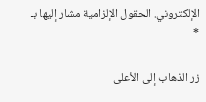الإلكتروني. الحقول الإلزامية مشار إليها بـ *

زر الذهاب إلى الأعلى